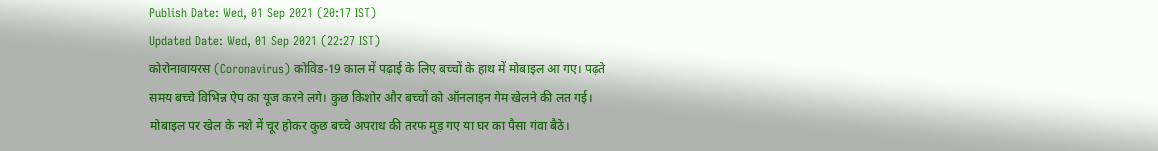Publish Date: Wed, 01 Sep 2021 (20:17 IST)
Updated Date: Wed, 01 Sep 2021 (22:27 IST)
कोरोनावायरस (Coronavirus) कोविड-19 काल में पढ़ाई के लिए बच्चों के हाथ में मोबाइल आ गए। पढ़ते समय बच्चे विभिन्न ऐप का यूज करने लगे। कुछ किशोर और बच्चों को ऑनलाइन गेम खेलने की लत गई। मोबाइल पर खेल के नशे में चूर होकर कुछ बच्चे अपराध की तरफ मुड़ गए या घर का पैसा गंवा बैठे।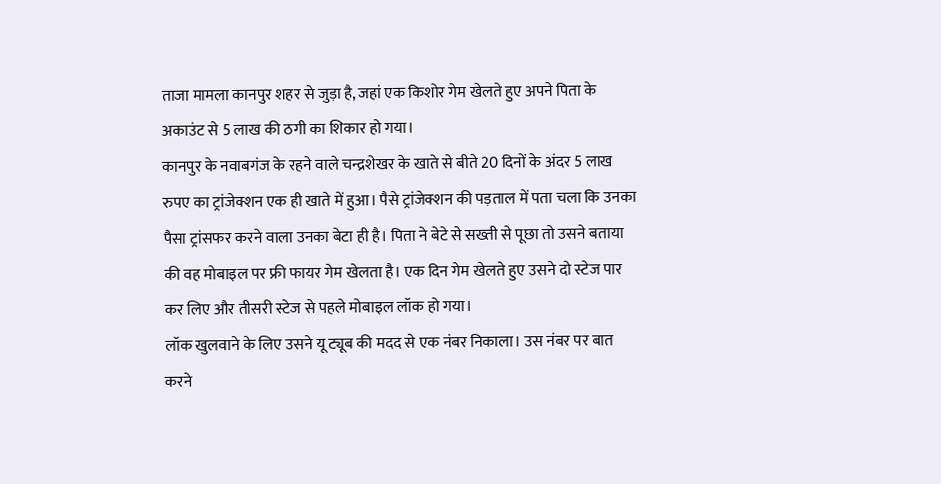ताजा मामला कानपुर शहर से जुड़ा है, जहां एक किशोर गेम खेलते हुए अपने पिता के अकाउंट से 5 लाख की ठगी का शिकार हो गया।
कानपुर के नवाबगंज के रहने वाले चन्द्रशेखर के खाते से बीते 20 दिनों के अंदर 5 लाख रुपए का ट्रांजेक्शन एक ही खाते में हुआ। पैसे ट्रांजेक्शन की पड़ताल में पता चला कि उनका पैसा ट्रांसफर करने वाला उनका बेटा ही है। पिता ने बेटे से सख्ती से पूछा तो उसने बताया की वह मोबाइल पर फ्री फायर गेम खेलता है। एक दिन गेम खेलते हुए उसने दो स्टेज पार कर लिए और तीसरी स्टेज से पहले मोबाइल लॉक हो गया।
लॉक खुलवाने के लिए उसने यू ट्यूब की मदद से एक नंबर निकाला। उस नंबर पर बात करने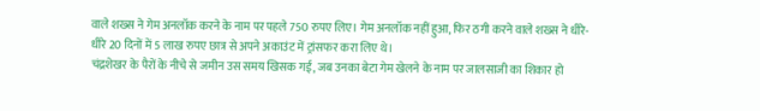वाले शख्स ने गेम अनलॉक करने के नाम पर पहले 750 रुपए लिए। गेम अनलॉक नहीं हुआ, फिर ठगी करने वाले शख्स ने धीरे-धीरे 20 दिनों में 5 लाख रुपए छात्र से अपने अकाउंट में ट्रांसफर करा लिए थे।
चंद्रशेखर के पैरों के नीचे से जमीन उस समय खिसक गई, जब उनका बेटा गेम खेलने के नाम पर जालसाजी का शिकार हो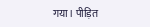गया। पीड़ित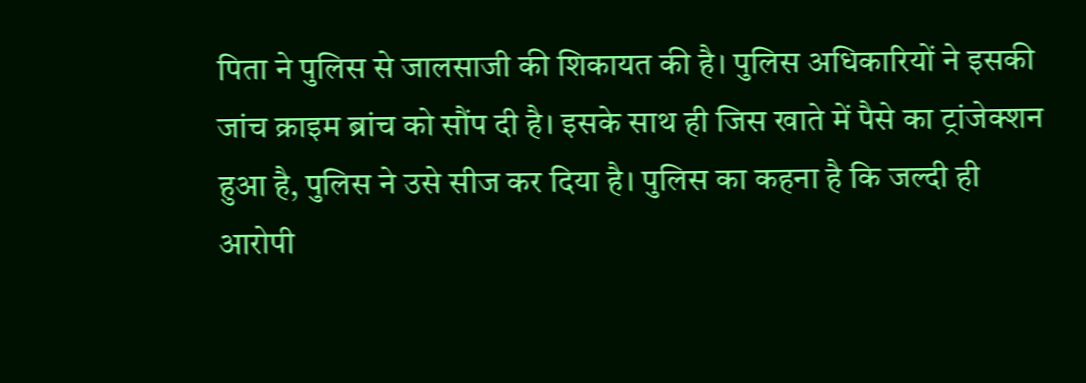पिता ने पुलिस से जालसाजी की शिकायत की है। पुलिस अधिकारियों ने इसकी जांच क्राइम ब्रांच को सौंप दी है। इसके साथ ही जिस खाते में पैसे का ट्रांजेक्शन हुआ है, पुलिस ने उसे सीज कर दिया है। पुलिस का कहना है कि जल्दी ही आरोपी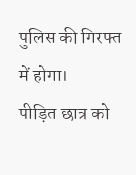पुलिस की गिरफ्त में होगा।
पीड़ित छात्र को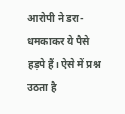आरोपी ने डरा-धमकाकर ये पैसे हड़पे हैं। ऐसे में प्रश्न उठता है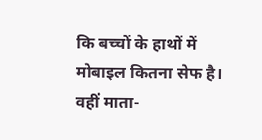कि बच्चों के हाथों में मोबाइल कितना सेफ है। वहीं माता-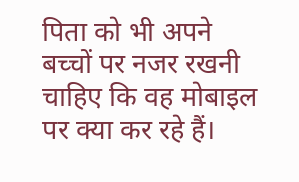पिता को भी अपने बच्चों पर नजर रखनी चाहिए कि वह मोबाइल पर क्या कर रहे हैं।